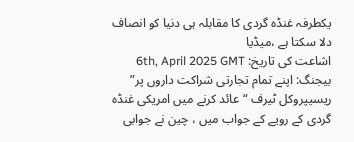یکطرفہ غنڈہ گردی کا مقابلہ ہی دنیا کو انصاف دلا سکتا ہے ،میڈیا
اشاعت کی تاریخ: 6th, April 2025 GMT
بیجنگ: اپنے تمام تجارتی شراکت داروں پر” ریسیپروکل ٹیرف “عائد کرنے میں امریکی غنڈہ گردی کے رویے کے جواب میں ، چین نے جوابی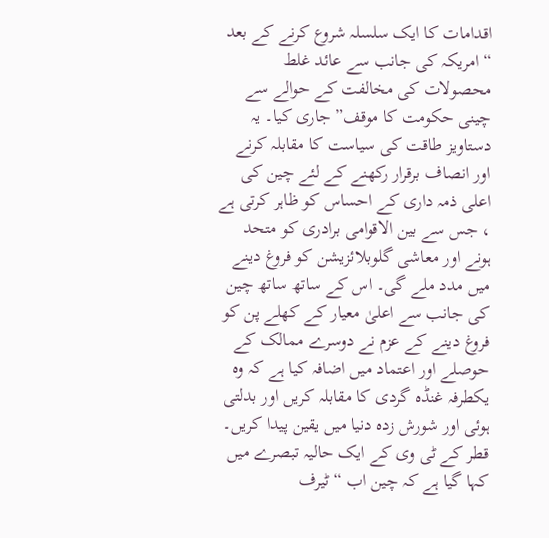اقدامات کا ایک سلسلہ شروع کرنے کے بعد “امریکہ کی جانب سے عائد غلط محصولات کی مخالفت کے حوالے سے چینی حکومت کا موقف” جاری کیا۔ یہ دستاویز طاقت کی سیاست کا مقابلہ کرنے اور انصاف برقرار رکھنے کے لئے چین کی اعلی ذمہ داری کے احساس کو ظاہر کرتی ہے ، جس سے بین الاقوامی برادری کو متحد ہونے اور معاشی گلوبلائزیشن کو فروغ دینے میں مدد ملے گی۔ اس کے ساتھ ساتھ چین کی جانب سے اعلیٰ معیار کے کھلے پن کو فروغ دینے کے عزم نے دوسرے ممالک کے حوصلے اور اعتماد میں اضافہ کیا ہے کہ وہ یکطرفہ غنڈہ گردی کا مقابلہ کریں اور بدلتی ہوئی اور شورش زدہ دنیا میں یقین پیدا کریں۔
قطر کے ٹی وی کے ایک حالیہ تبصرے میں کہا گیا ہے کہ چین اب “ٹیرف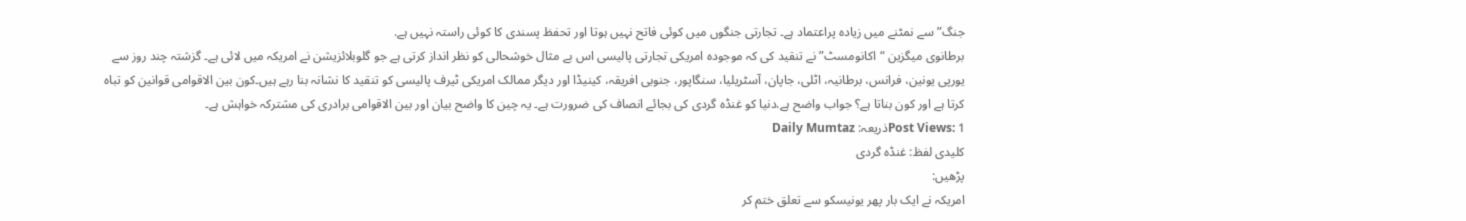جنگ” سے نمٹنے میں زیادہ پراعتماد ہے۔ تجارتی جنگوں میں کوئی فاتح نہیں ہوتا اور تحفظ پسندی کا کوئی راستہ نہیں ہے.
برطانوی میگزین “اکانومسٹ” نے تنقید کی کہ موجودہ امریکی تجارتی پالیسی اس بے مثال خوشحالی کو نظر انداز کرتی ہے جو گلوبلائزیشن نے امریکہ میں لائی ہے۔ گزشتہ چند روز سے یورپی یونین، فرانس، برطانیہ، اٹلی، جاپان، آسٹریلیا، سنگاپور، جنوبی افریقہ، کینیڈا اور دیگر ممالک امریکی ٹیرف پالیسی کو تنقید کا نشانہ بنا رہے ہیں۔کون بین الاقوامی قوانین کو تباہ کرتا ہے اور کون بناتا ہے؟ جواب واضح ہے.دنیا کو غنڈہ گردی کی بجائے انصاف کی ضرورت ہے۔ یہ چین کا واضح بیان اور بین الاقوامی برادری کی مشترکہ خواہش ہے۔
Post Views: 1ذریعہ: Daily Mumtaz
کلیدی لفظ: غنڈہ گردی
پڑھیں:
امریکہ نے ایک بار پھر یونیسکو سے تعلق ختم کر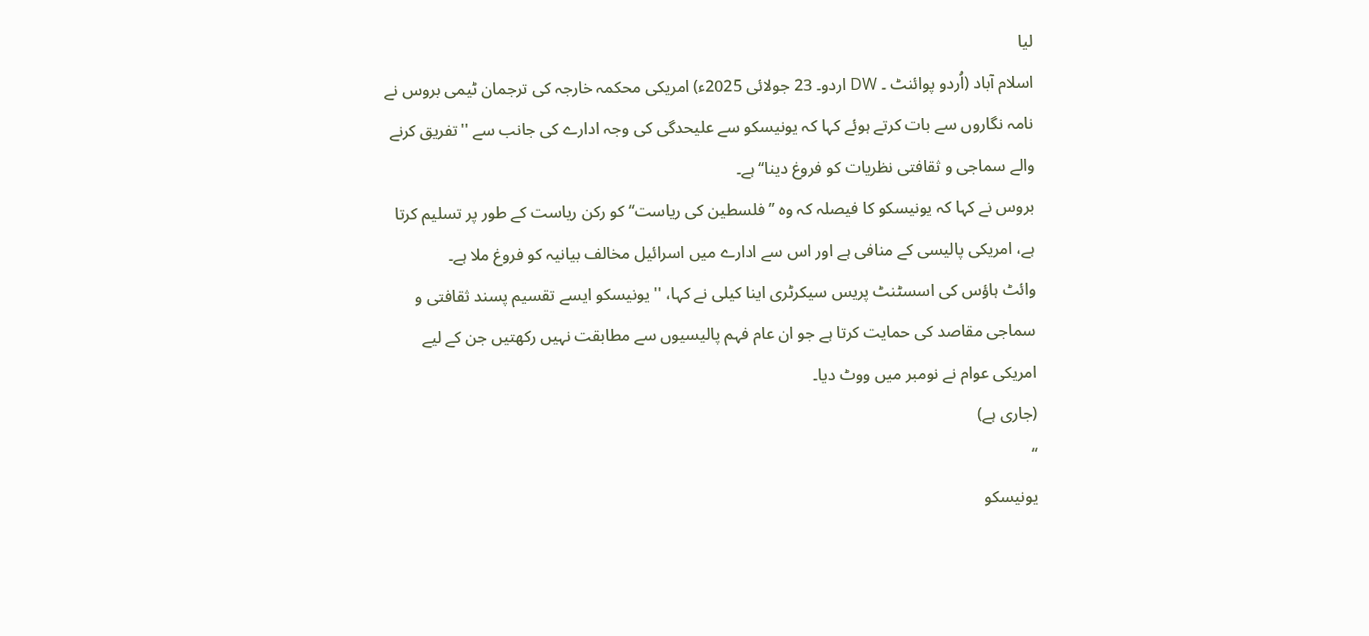لیا
اسلام آباد (اُردو پوائنٹ ۔ DW اردو۔ 23 جولائی 2025ء) امریکی محکمہ خارجہ کی ترجمان ٹیمی بروس نے نامہ نگاروں سے بات کرتے ہوئے کہا کہ یونیسکو سے علیحدگی کی وجہ ادارے کی جانب سے ''تفریق کرنے والے سماجی و ثقافتی نظریات کو فروغ دینا‘‘ ہے۔
بروس نے کہا کہ یونیسکو کا فیصلہ کہ وہ ’’فلسطین کی ریاست‘‘ کو رکن ریاست کے طور پر تسلیم کرتا ہے، امریکی پالیسی کے منافی ہے اور اس سے ادارے میں اسرائیل مخالف بیانیہ کو فروغ ملا ہے۔
وائٹ ہاؤس کی اسسٹنٹ پریس سیکرٹری اینا کیلی نے کہا، ''یونیسکو ایسے تقسیم پسند ثقافتی و سماجی مقاصد کی حمایت کرتا ہے جو ان عام فہم پالیسیوں سے مطابقت نہیں رکھتیں جن کے لیے امریکی عوام نے نومبر میں ووٹ دیا۔
(جاری ہے)
‘‘
یونیسکو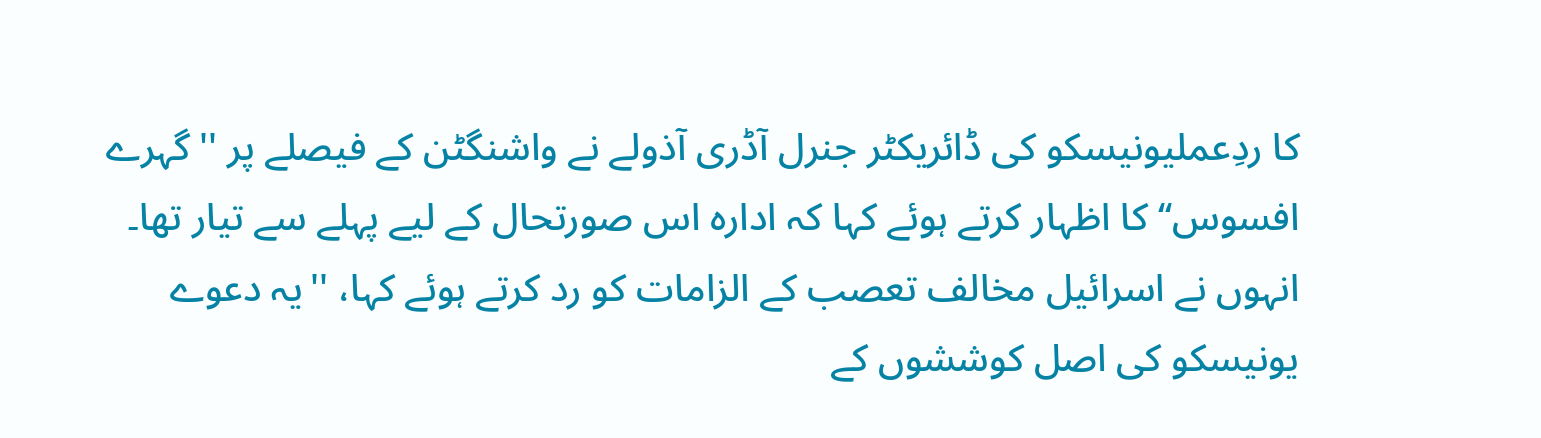کا ردِعملیونیسکو کی ڈائریکٹر جنرل آڈری آذولے نے واشنگٹن کے فیصلے پر ''گہرے افسوس‘‘ کا اظہار کرتے ہوئے کہا کہ ادارہ اس صورتحال کے لیے پہلے سے تیار تھا۔
انہوں نے اسرائیل مخالف تعصب کے الزامات کو رد کرتے ہوئے کہا، ''یہ دعوے یونیسکو کی اصل کوششوں کے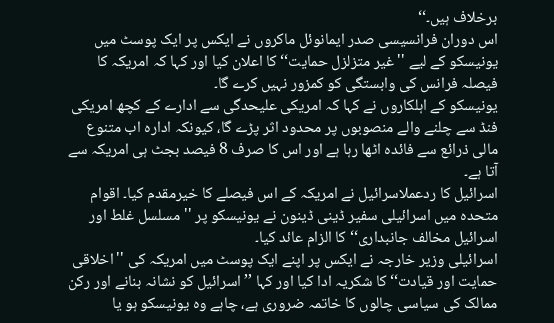برخلاف ہیں۔‘‘
اس دوران فرانسیسی صدر ایمانوئل ماکروں نے ایکس پر ایک پوسٹ میں یونیسکو کے لیے ''غیر متزلزل حمایت‘‘ کا اعلان کیا اور کہا کہ امریکہ کا فیصلہ فرانس کی وابستگی کو کمزور نہیں کرے گا۔
یونیسکو کے اہلکاروں نے کہا کہ امریکی علیحدگی سے ادارے کے کچھ امریکی فنڈ سے چلنے والے منصوبوں پر محدود اثر پڑے گا، کیونکہ ادارہ اب متنوع مالی ذرائع سے فائدہ اٹھا رہا ہے اور اس کا صرف 8 فیصد بجٹ ہی امریکہ سے آتا ہے۔
اسرائیل کا ردعملاسرائیل نے امریکہ کے اس فیصلے کا خیرمقدم کیا۔ اقوام متحدہ میں اسرائیلی سفیر ڈینی ڈینون نے یونیسکو پر ''مسلسل غلط اور اسرائیل مخالف جانبداری‘‘ کا الزام عائد کیا۔
اسرائیلی وزیر خارجہ نے ایکس پر اپنے ایک پوسٹ میں امریکہ کی ''اخلاقی حمایت اور قیادت‘‘ کا شکریہ ادا کیا اور کہا ’’اسرائیل کو نشانہ بنانے اور رکن ممالک کی سیاسی چالوں کا خاتمہ ضروری ہے، چاہے وہ یونیسکو ہو یا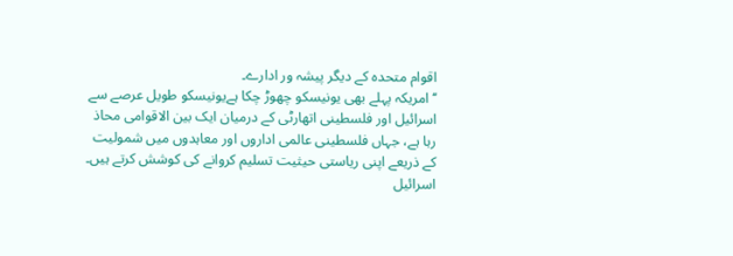اقوام متحدہ کے دیگر پیشہ ور ادارے۔
‘‘ امریکہ پہلے بھی یونیسکو چھوڑ چکا ہےیونیسکو طویل عرصے سے اسرائیل اور فلسطینی اتھارٹی کے درمیان ایک بین الاقوامی محاذ رہا ہے، جہاں فلسطینی عالمی اداروں اور معاہدوں میں شمولیت کے ذریعے اپنی ریاستی حیثیت تسلیم کروانے کی کوشش کرتے ہیں۔
اسرائیل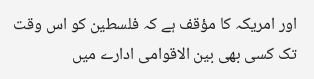اور امریکہ کا مؤقف ہے کہ فلسطین کو اس وقت تک کسی بھی بین الاقوامی ادارے میں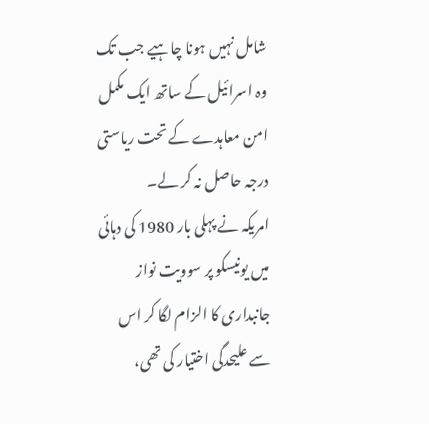شامل نہیں ہونا چاہیے جب تک وہ اسرائیل کے ساتھ ایک مکمل امن معاہدے کے تحت ریاستی درجہ حاصل نہ کر لے۔
امریکہ نے پہلی بار 1980 کی دہائی میں یونیسکو پر سوویت نواز جانبداری کا الزام لگا کر اس سے علیحدگی اختیار کی تھی،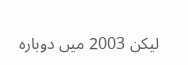لیکن 2003 میں دوبارہ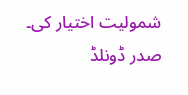شمولیت اختیار کی۔
صدر ڈونلڈ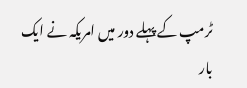ٹرمپ کے پہلے دور میں امریکہ نے ایک بار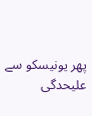پھر یونیسکو سے علیحدگی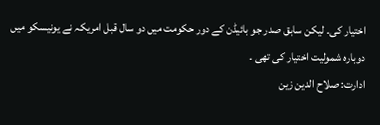اختیار کی۔ لیکن سابق صدر جو بائیڈن کے دور حکومت میں دو سال قبل امریکہ نے یونیسکو میں دوبارہ شمولیت اختیار کی تھی ۔
ادارت: صلاح الدین زین